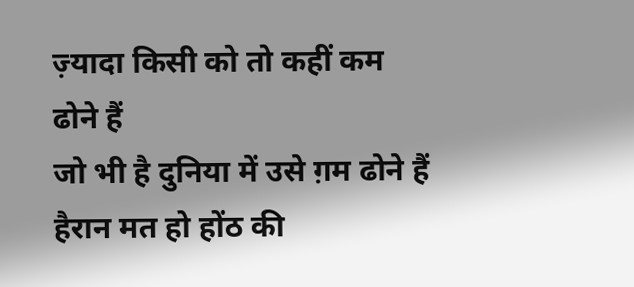ज़्यादा किसी को तो कहीं कम ढोने हैं
जो भी है दुनिया में उसे ग़म ढोने हैं
हैरान मत हो होंठ की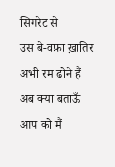सिगरेट से
उस बे-वफ़ा ख़ातिर अभी रम ढोने हैं
अब क्या बताऊँ आप को मैं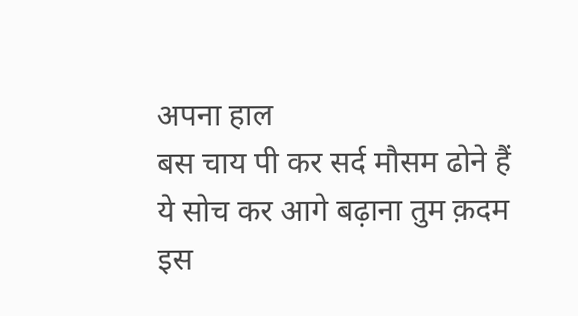अपना हाल
बस चाय पी कर सर्द मौसम ढोने हैं
ये सोच कर आगे बढ़ाना तुम क़दम
इस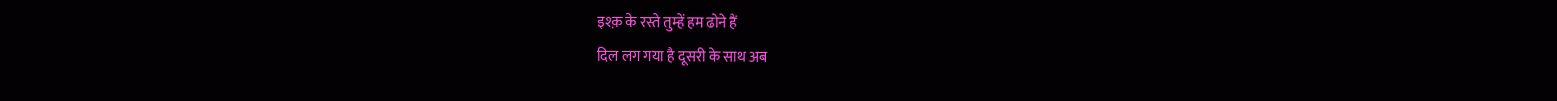इश्क़ के रस्ते तुम्हें हम ढोने हैं
दिल लग गया है दूसरी के साथ अब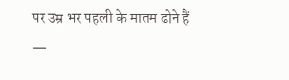पर उम्र भर पहली के मातम ढोने हैं
—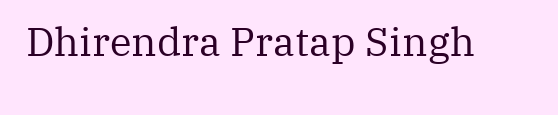Dhirendra Pratap Singh